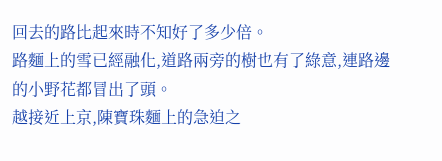回去的路比起來時不知好了多少倍。
路麵上的雪已經融化,道路兩旁的樹也有了綠意,連路邊的小野花都冒出了頭。
越接近上京,陳寶珠麵上的急迫之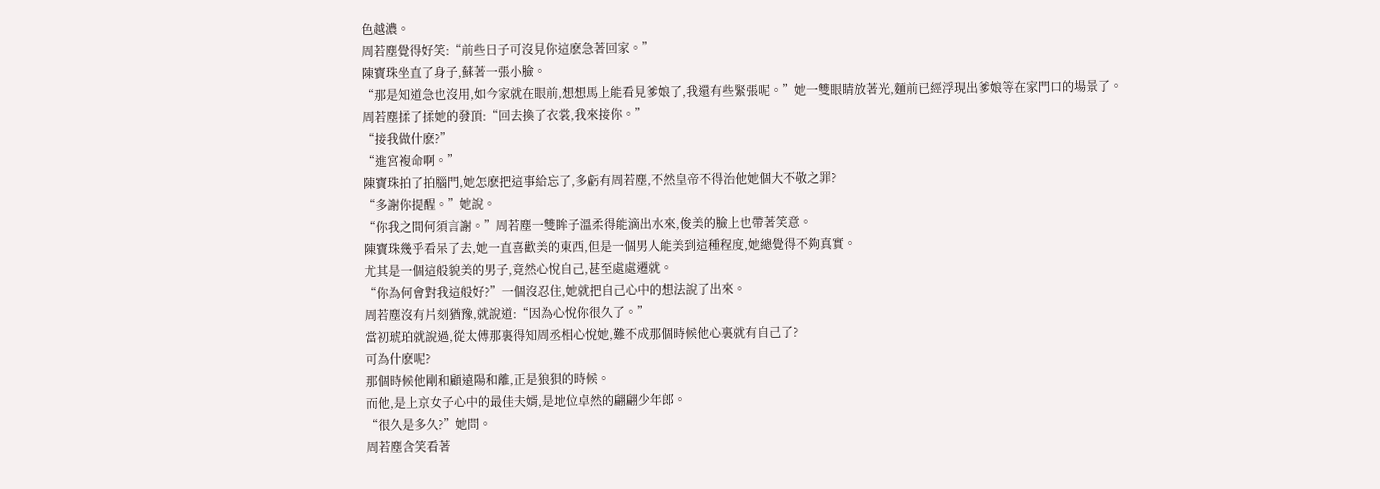色越濃。
周若塵覺得好笑:“前些日子可沒見你這麽急著回家。”
陳寶珠坐直了身子,蘇著一張小臉。
“那是知道急也沒用,如今家就在眼前,想想馬上能看見爹娘了,我還有些緊張呢。”她一雙眼睛放著光,麵前已經浮現出爹娘等在家門口的場景了。
周若塵揉了揉她的發頂:“回去換了衣裳,我來接你。”
“接我做什麽?”
“進宮複命啊。”
陳寶珠拍了拍腦門,她怎麽把這事給忘了,多虧有周若塵,不然皇帝不得治他她個大不敬之罪?
“多謝你提醒。”她說。
“你我之間何須言謝。”周若塵一雙眸子溫柔得能滴出水來,俊美的臉上也帶著笑意。
陳寶珠幾乎看呆了去,她一直喜歡美的東西,但是一個男人能美到這種程度,她總覺得不夠真實。
尤其是一個這般貌美的男子,竟然心悅自己,甚至處處遷就。
“你為何會對我這般好?”一個沒忍住,她就把自己心中的想法說了出來。
周若塵沒有片刻猶豫,就說道:“因為心悅你很久了。”
當初琥珀就說過,從太傅那裏得知周丞相心悅她,難不成那個時候他心裏就有自己了?
可為什麽呢?
那個時候他剛和顧遠陽和離,正是狼狽的時候。
而他,是上京女子心中的最佳夫婿,是地位卓然的翩翩少年郎。
“很久是多久?”她問。
周若塵含笑看著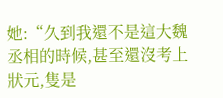她:“久到我還不是這大魏丞相的時候,甚至還沒考上狀元,隻是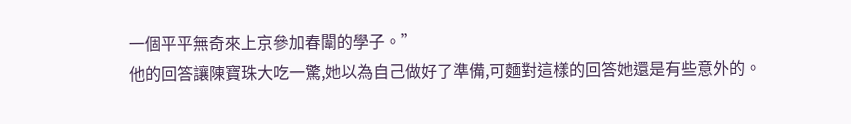一個平平無奇來上京參加春闈的學子。”
他的回答讓陳寶珠大吃一驚,她以為自己做好了準備,可麵對這樣的回答她還是有些意外的。